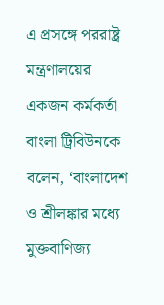এ প্রসঙ্গে পররাষ্ট্র মন্ত্রণালয়ের একজন কর্মকর্তা বাংলা ট্রিবিউনকে বলেন, ‘বাংলাদেশ ও শ্রীলঙ্কার মধ্যে মুক্তবাণিজ্য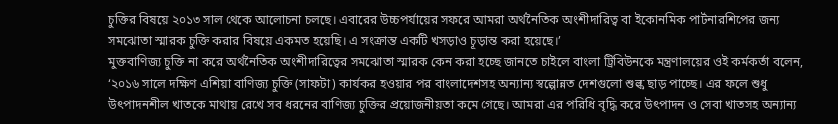চুক্তির বিষয়ে ২০১৩ সাল থেকে আলোচনা চলছে। এবারের উচ্চপর্যায়ের সফরে আমরা অর্থনৈতিক অংশীদারিত্ব বা ইকোনমিক পার্টনারশিপের জন্য সমঝোতা স্মারক চুক্তি করার বিষয়ে একমত হয়েছি। এ সংক্রান্ত একটি খসড়াও চূড়ান্ত করা হয়েছে।’
মুক্তবাণিজ্য চুক্তি না করে অর্থনৈতিক অংশীদারিত্বের সমঝোতা স্মারক কেন করা হচ্ছে জানতে চাইলে বাংলা ট্রিবিউনকে মন্ত্রণালয়ের ওই কর্মকর্তা বলেন, ‘২০১৬ সালে দক্ষিণ এশিয়া বাণিজ্য চুক্তি (সাফটা) কার্যকর হওয়ার পর বাংলাদেশসহ অন্যান্য স্বল্পোন্নত দেশগুলো শুল্ক ছাড় পাচ্ছে। এর ফলে শুধু উৎপাদনশীল খাতকে মাথায় রেখে সব ধরনের বাণিজ্য চুক্তির প্রয়োজনীয়তা কমে গেছে। আমরা এর পরিধি বৃদ্ধি করে উৎপাদন ও সেবা খাতসহ অন্যান্য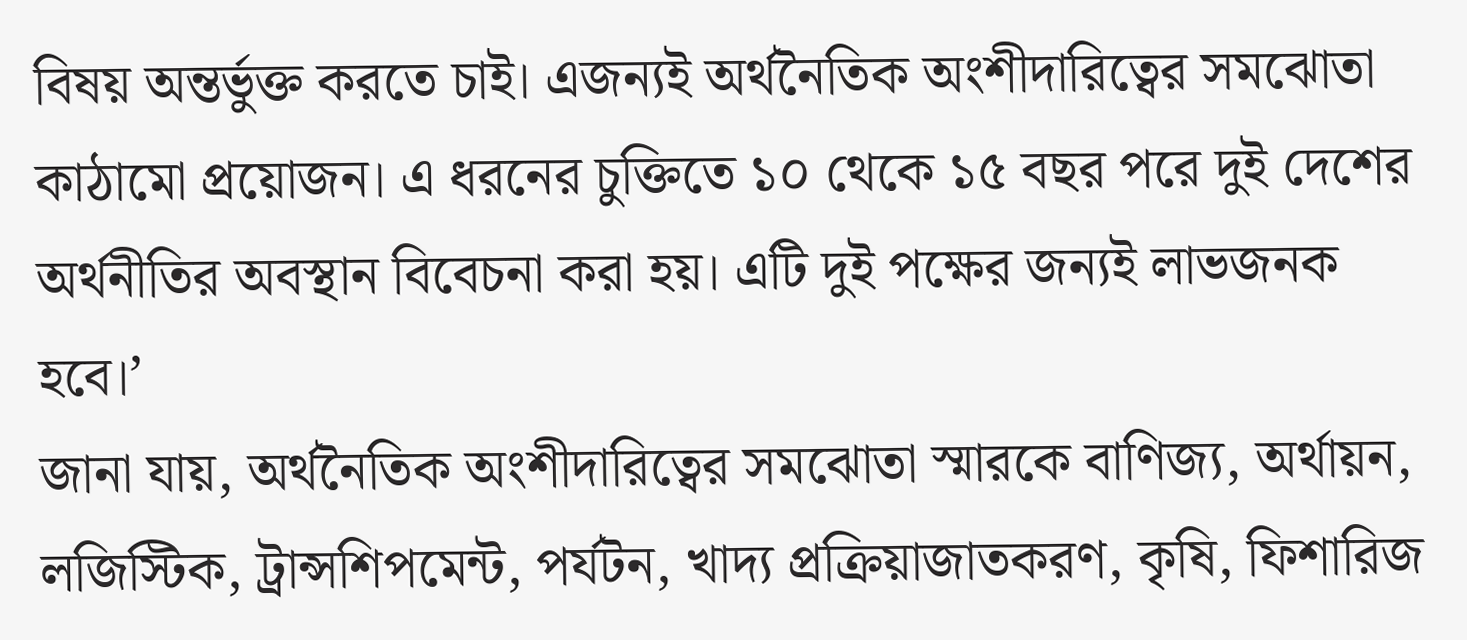বিষয় অন্তর্ভুক্ত করতে চাই। এজন্যই অর্থনৈতিক অংশীদারিত্বের সমঝোতা কাঠামো প্রয়োজন। এ ধরনের চুক্তিতে ১০ থেকে ১৫ বছর পরে দুই দেশের অর্থনীতির অবস্থান বিবেচনা করা হয়। এটি দুই পক্ষের জন্যই লাভজনক হবে।’
জানা যায়, অর্থনৈতিক অংশীদারিত্বের সমঝোতা স্মারকে বাণিজ্য, অর্থায়ন, লজিস্টিক, ট্রান্সশিপমেন্ট, পর্যটন, খাদ্য প্রক্রিয়াজাতকরণ, কৃষি, ফিশারিজ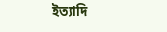ইত্যাদি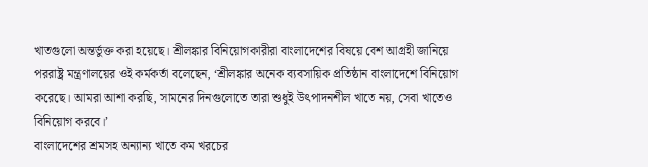খাতগুলো অন্তর্ভুক্ত করা হয়েছে। শ্রীলঙ্কার বিনিয়োগকারীরা বাংলাদেশের বিষয়ে বেশ আগ্রহী জানিয়ে পররাষ্ট্র মন্ত্রণালয়ের ওই কর্মকর্তা বলেছেন, ‘শ্রীলঙ্কার অনেক ব্যবসায়িক প্রতিষ্ঠান বাংলাদেশে বিনিয়োগ করেছে। আমরা আশা করছি, সামনের দিনগুলোতে তারা শুধুই উৎপাদনশীল খাতে নয়, সেবা খাতেও বিনিয়োগ করবে।’
বাংলাদেশের শ্রমসহ অন্যান্য খাতে কম খরচের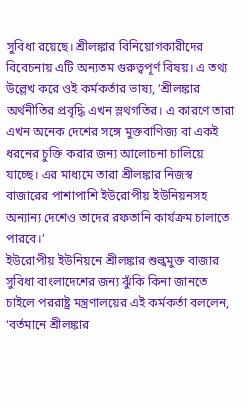সুবিধা রয়েছে। শ্রীলঙ্কার বিনিয়োগকারীদের বিবেচনায় এটি অন্যতম গুরুত্বপূর্ণ বিষয়। এ তথ্য উল্লেখ করে ওই কর্মকর্তার ভাষ্য, ‘শ্রীলঙ্কার অর্থনীতির প্রবৃদ্ধি এখন স্লথগতির। এ কারণে তারা এখন অনেক দেশের সঙ্গে মুক্তবাণিজ্য বা একই ধরনের চুক্তি করার জন্য আলোচনা চালিয়ে যাচ্ছে। এর মাধ্যমে তারা শ্রীলঙ্কার নিজস্ব বাজারের পাশাপাশি ইউরোপীয় ইউনিয়নসহ অন্যান্য দেশেও তাদের রফতানি কার্যক্রম চালাতে পারবে।’
ইউরোপীয় ইউনিয়নে শ্রীলঙ্কার শুল্কমুক্ত বাজার সুবিধা বাংলাদেশের জন্য ঝুঁকি কিনা জানতে চাইলে পররাষ্ট্র মন্ত্রণালয়ের এই কর্মকর্তা বললেন, ‘বর্তমানে শ্রীলঙ্কার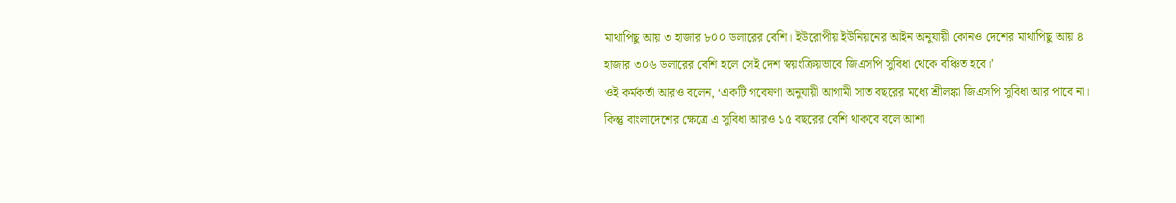মাথাপিছু আয় ৩ হাজার ৮০০ ডলারের বেশি। ইউরোপীয় ইউনিয়নের আইন অনুযায়ী কোনও দেশের মাথাপিছু আয় ৪ হাজার ৩০৬ ডলারের বেশি হলে সেই দেশ স্বয়ংক্রিয়ভাবে জিএসপি সুবিধা থেকে বঞ্চিত হবে।’
ওই কর্মকর্তা আরও বলেন, ‘একটি গবেষণা অনুযায়ী আগামী সাত বছরের মধ্যে শ্রীলঙ্কা জিএসপি সুবিধা আর পাবে না। কিন্তু বাংলাদেশের ক্ষেত্রে এ সুবিধা আরও ১৫ বছরের বেশি থাকবে বলে আশা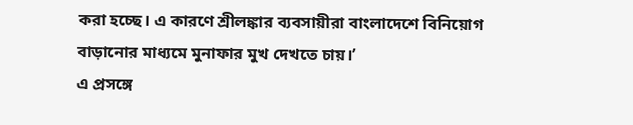করা হচ্ছে। এ কারণে শ্রীলঙ্কার ব্যবসায়ীরা বাংলাদেশে বিনিয়োগ বাড়ানোর মাধ্যমে মুনাফার মুখ দেখতে চায়।’
এ প্রসঙ্গে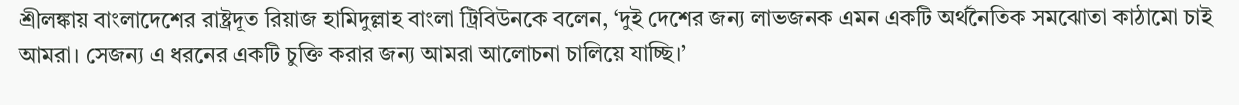শ্রীলঙ্কায় বাংলাদেশের রাষ্ট্রদূত রিয়াজ হামিদুল্লাহ বাংলা ট্রিবিউনকে বলেন, ‘দুই দেশের জন্য লাভজনক এমন একটি অর্থনৈতিক সমঝোতা কাঠামো চাই আমরা। সেজন্য এ ধরনের একটি চুক্তি করার জন্য আমরা আলোচনা চালিয়ে যাচ্ছি।’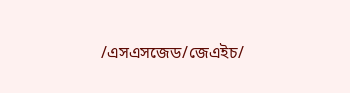/এসএসজেড/জেএইচ/